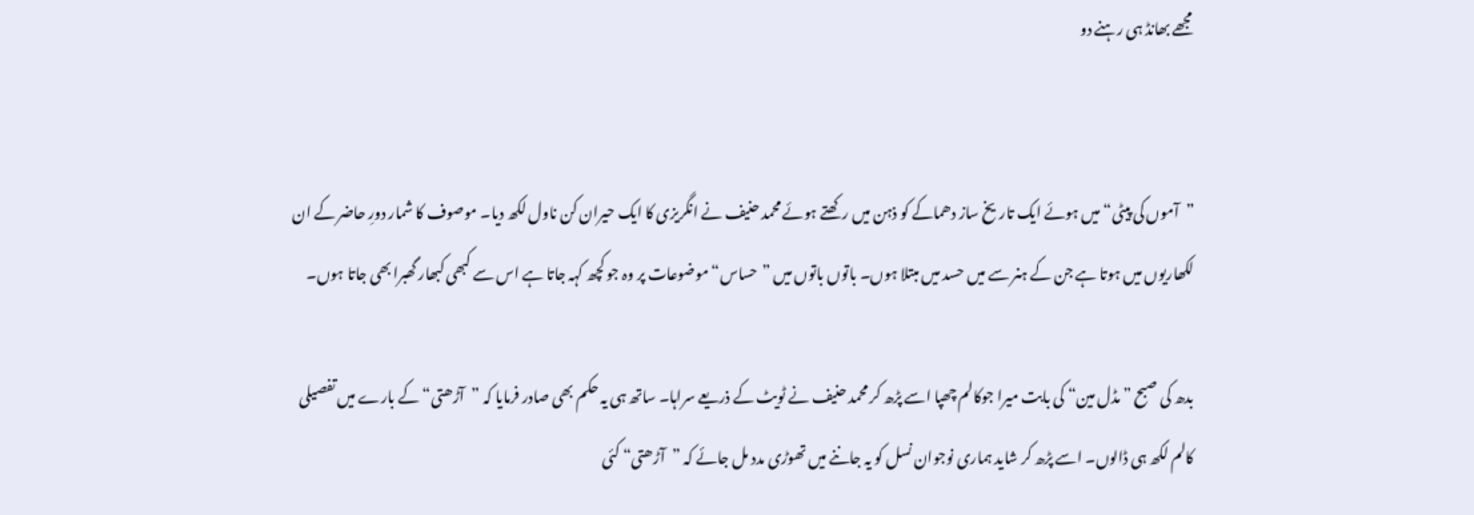مجھے بھانڈ ہی رہنے دو


”آموں کی پیٹی“ میں ہوئے ایک تاریخ ساز دھماکے کو ذہن میں رکھتے ہوئے محمد حنیف نے انگریزی کا ایک حیران کن ناول لکھ دیا۔ موصوف کا شمار دورِ حاضر کے ان لکھاریوں میں ہوتا ہے جن کے ہنر سے میں حسد میں مبتلا ہوں۔ باتوں باتوں میں ”حساس“ موضوعات پر وہ جو کچھ کہہ جاتا ہے اس سے کبھی کبھار گھبرا بھی جاتا ہوں۔

بدھ کی صبح ”مڈل مین“ کی بابت میرا جوکالم چھپا اسے پڑھ کر محمد حنیف نے ٹویٹ کے ذریعے سراہا۔ ساتھ ہی یہ حکم بھی صادر فرمایا کہ ”آڑھتی“ کے بارے میں تفصیلی کالم لکھ ہی ڈالوں۔ اسے پڑھ کر شاید ہماری نوجوان نسل کو یہ جاننے میں تھوڑی مدد مل جائے کہ ”آڑھتی“ کئی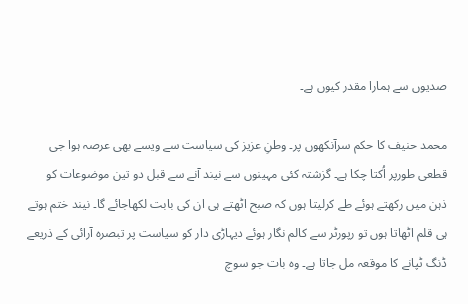صدیوں سے ہمارا مقدر کیوں ہے۔

محمد حنیف کا حکم سرآنکھوں پر۔ وطنِ عزیز کی سیاست سے ویسے بھی عرصہ ہوا جی قطعی طورپر اُکتا چکا ہے۔ گزشتہ کئی مہینوں سے نیند آنے سے قبل دو تین موضوعات کو ذہن میں رکھتے ہوئے طے کرلیتا ہوں کہ صبح اٹھتے ہی ان کی بابت لکھاجائے گا۔ نیند ختم ہوتے ہی قلم اٹھاتا ہوں تو رپورٹر سے کالم نگار ہوئے دیہاڑی دار کو سیاست پر تبصرہ آرائی کے ذریعے ڈنگ ٹپانے کا موقعہ مل جاتا ہے۔ وہ بات جو سوچ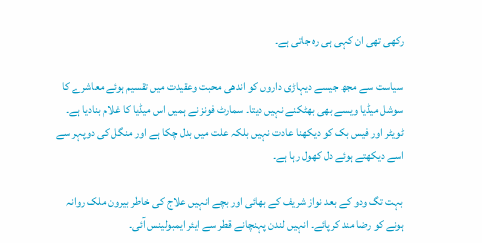رکھی تھی ان کہی ہی رہ جاتی ہے۔

سیاست سے مجھ جیسے دیہاڑی داروں کو اندھی محبت وعقیدت میں تقسیم ہوئے معاشرے کا سوشل میڈیا ویسے بھی بھٹکنے نہیں دیتا۔ سمارٹ فونز نے ہمیں اس میڈیا کا غلام بنادیا ہے۔ ٹویٹر اور فیس بک کو دیکھنا عادت نہیں بلکہ علت میں بدل چکا ہے اور منگل کی دوپہر سے اسے دیکھتے ہوئے دل کھول رہا ہے۔

بہت تگ ودو کے بعد نواز شریف کے بھائی اور بچے انہیں علاج کی خاطر بیرون ملک روانہ ہونے کو رضا مند کرپائے۔ انہیں لندن پہنچانے قطر سے ایئر ایمبولینس آئی۔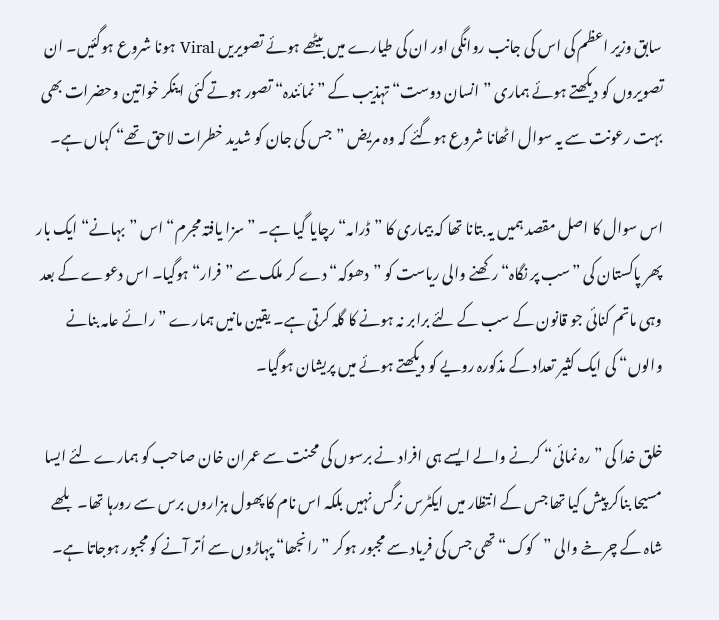سابق وزیر اعظم کی اس کی جانب روانگی اور ان کی طیارے میں بیٹھے ہوئے تصویریں Viral ہونا شروع ہوگئیں۔ ان تصویروں کو دیکھتے ہوئے ہماری ”انسان دوست“ تہذیب کے ”نمائندہ“ تصور ہوتے کئی اینکر خواتین وحضرات بھی بہت رعونت سے یہ سوال اٹھانا شروع ہوگئے کہ وہ مریض ”جس کی جان کو شدید خطرات لاحق تھے“ کہاں ہے۔

اس سوال کا اصل مقصد ہمیں یہ بتانا تھا کہ بیماری کا ”ڈرامہ“ رچایا گیا ہے۔ ”سزا یافتہ مجرم“ اس ”بہانے“ ایک بار پھر پاکستان کی ”سب پر نگاہ“ رکھنے والی ریاست کو ”دھوکہ“ دے کر ملک سے ”فرار“ ہوگیا۔ اس دعوے کے بعد وہی ماتم کنائی جو قانون کے سب کے لئے برابر نہ ہونے کا گلہ کرتی ہے۔ یقین مانیں ہمارے ”رائے عامہ بنانے والوں“ کی ایک کثیر تعداد کے مذکورہ رویے کو دیکھتے ہوئے میں پریشان ہوگیا۔

خلق خدا کی ”رہ نمائی“ کرنے والے ایسے ہی افراد نے برسوں کی محنت سے عمران خان صاحب کو ہمارے لئے ایسا مسیحا بناکر پیش کیا تھا جس کے انتظار میں ایکٹرس نرگس نہیں بلکہ اس نام کا پھول ہزاروں برس سے رورہا تھا۔ بلھے شاہ کے چرخے والی ”کوک“ تھی جس کی فریاد سے مجبور ہوکر ”رانجھا“ پہاڑوں سے اُتر آنے کو مجبور ہوجاتا ہے۔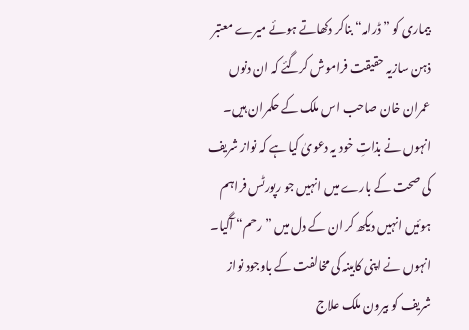بیماری کو ”ڈرامہ“ بناکر دکھاتے ہوئے میرے معتبر ذہن سازیہ حقیقت فراموش کرگئے کہ ان دنوں عمران خان صاحب اس ملک کے حکمران ہیں۔ انہوں نے بذاتِ خود یہ دعویٰ کیا ہے کہ نواز شریف کی صحت کے بارے میں انہیں جو رپورٹس فراہم ہوئیں انہیں دیکھ کر ان کے دل میں ”رحم“ آگیا۔ انہوں نے اپنی کابینہ کی مخالفت کے باوجود نواز شریف کو بیرون ملک علاج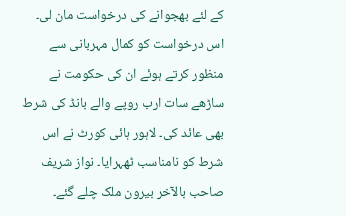کے لئے بھجوانے کی درخواست مان لی۔ اس درخواست کو کمال مہربانی سے منظور کرتے ہوئے ان کی حکومت نے ساڑھے سات ارب روپے والے بانڈ کی شرط بھی عائد کی۔ لاہور ہائی کورٹ نے اس شرط کو نامناسب ٹھہرایا۔ نواز شریف صاحب بالآخر بیرون ملک چلے گئے۔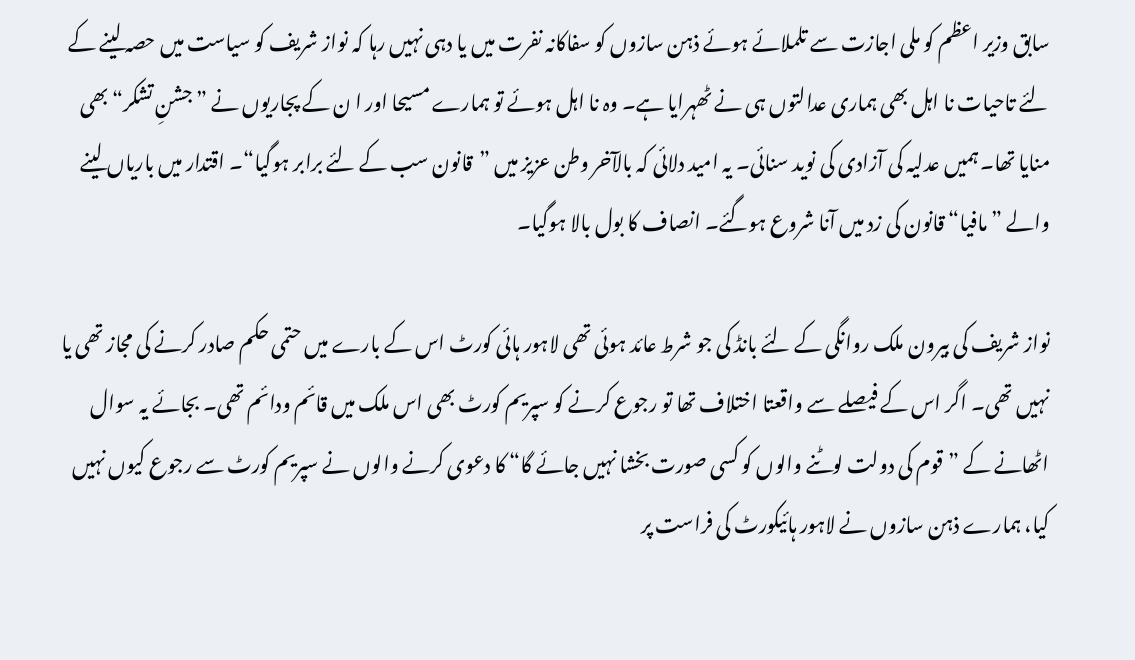سابق وزیر اعظم کو ملی اجازت سے تلملائے ہوئے ذہن سازوں کو سفاکانہ نفرت میں یا دہی نہیں رہا کہ نواز شریف کو سیاست میں حصہ لینے کے لئے تاحیات نا اہل بھی ہماری عدالتوں ہی نے ٹھہرایا ہے۔ وہ نا اہل ہوئے تو ہمارے مسیحا اور ا ن کے پجاریوں نے ”جشنِ تشکر“ بھی منایا تھا۔ ہمیں عدلیہ کی آزادی کی نوید سنائی۔ یہ امید دلائی کہ بالآخر وطن عزیز میں ”قانون سب کے لئے برابر ہوگیا“۔ اقتدار میں باریاں لینے والے ”مافیا“ قانون کی زد میں آنا شروع ہوگئے۔ انصاف کا بول بالا ہوگیا۔

نواز شریف کی بیرون ملک روانگی کے لئے بانڈ کی جو شرط عائد ہوئی تھی لاہور ہائی کورٹ اس کے بارے میں حتمی حکم صادر کرنے کی مجاز تھی یا نہیں تھی۔ اگر اس کے فیصلے سے واقعتا اختلاف تھا تو رجوع کرنے کو سپریم کورٹ بھی اس ملک میں قائم ودائم تھی۔ بجائے یہ سوال اٹھانے کے ”قوم کی دولت لوٹنے والوں کو کسی صورت بخشا نہیں جائے گا“ کا دعوی کرنے والوں نے سپریم کورٹ سے رجوع کیوں نہیں کیا، ہمارے ذہن سازوں نے لاہور ہائیکورٹ کی فراست پر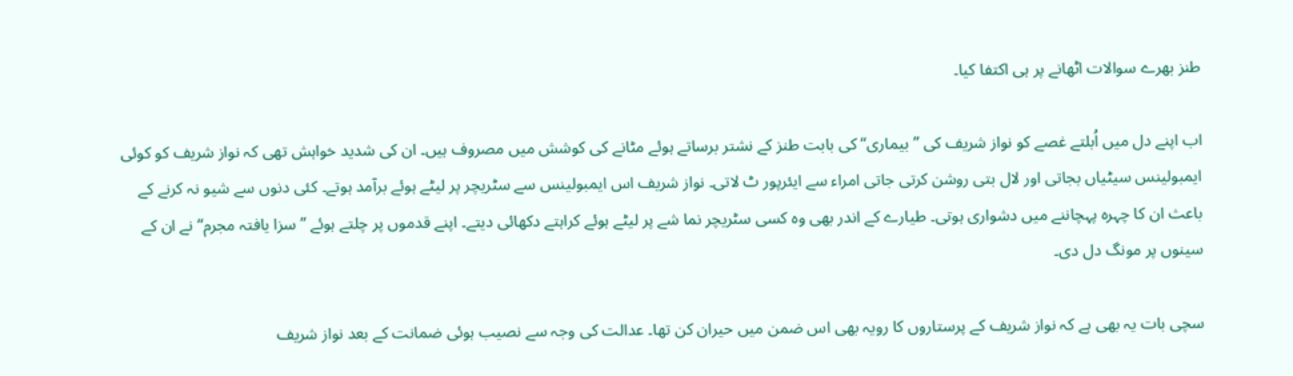طنز بھرے سوالات اٹھانے پر ہی اکتفا کیا۔

اب اپنے دل میں اُبلتے غصے کو نواز شریف کی ”بیماری“ کی بابت طنز کے نشتر برساتے ہوئے مٹانے کی کوشش میں مصروف ہیں۔ ان کی شدید خواہش تھی کہ نواز شریف کو کوئی ایمبولینس سیٹیاں بجاتی اور لال بتی روشن کرتی جاتی امراء سے ایئرپور ٹ لاتی۔ نواز شریف اس ایمبولینس سے سٹریچر پر لیٹے ہوئے برآمد ہوتے۔ کئی دنوں سے شیو نہ کرنے کے باعث ان کا چہرہ پہچاننے میں دشواری ہوتی۔ طیارے کے اندر بھی وہ کسی سٹریچر نما شے پر لیٹے ہوئے کراہتے دکھائی دیتے۔ اپنے قدموں پر چلتے ہوئے ”سزا یافتہ مجرم“ نے ان کے سینوں پر مونگ دل دی۔

سچی بات یہ بھی ہے کہ نواز شریف کے پرستاروں کا رویہ بھی اس ضمن میں حیران کن تھا۔ عدالت کی وجہ سے نصیب ہوئی ضمانت کے بعد نواز شریف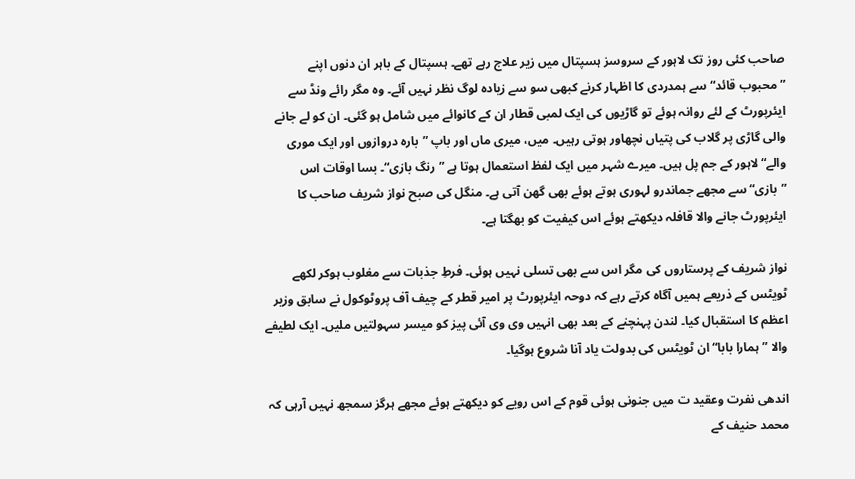صاحب کئی روز تک لاہور کے سروسز ہسپتال میں زیر علاج رہے تھے۔ ہسپتال کے باہر ان دنوں اپنے ”محبوب قائد“ سے ہمدردی کا اظہار کرنے کبھی سو سے زیادہ لوگ نظر نہیں آئے۔ وہ مگر رائے ونڈ سے ایئرپورٹ کے لئے روانہ ہوئے تو گاڑیوں کی ایک لمبی قطار ان کے کانوائے میں شامل ہو گئی۔ ان کو لے جانے والی گاڑی پر گلاب کی پتیاں نچھاور ہوتی رہیں۔ میں، میری ماں اور باپ ”بارہ دروازوں اور ایک موری والے“ لاہور کے جم پل ہیں۔ میرے شہر میں ایک لفظ استعمال ہوتا ہے ”رنگ بازی“۔ بسا اوقات اس ”بازی“ سے مجھے جماندرو لہوری ہوتے ہوئے بھی گھن آتی ہے۔ منگل کی صبح نواز شریف صاحب کا ایئرپورٹ جانے والا قافلہ دیکھتے ہوئے اس کیفیت کو بھگتا ہے۔

نواز شریف کے پرستاروں کی مگر اس سے بھی تسلی نہیں ہوئی۔ فرطِ جذبات سے مغلوب ہوکر لکھے ٹویٹس کے ذریعے ہمیں آگاہ کرتے رہے کہ دوحہ ایئرپورٹ پر امیر قطر کے چیف آف پروٹوکول نے سابق وزیر اعظم کا استقبال کیا۔ لندن پہنچنے کے بعد بھی انہیں وی وی آئی پیز کو میسر سہولتیں ملیں۔ ایک لطیفے والا ”ہمارا بابا“ ان ٹویٹس کی بدولت یاد آنا شروع ہوگیا۔

اندھی نفرت وعقید ت میں جنونی ہوئی قوم کے اس رویے کو دیکھتے ہوئے مجھے ہرگز سمجھ نہیں آرہی کہ محمد حنیف کے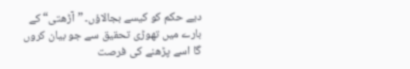دیے حکم کو کیسے بجالاؤں۔ ”آڑھتی“ کے بارے میں تھوڑی تحقیق سے جو بیان کروں گا اسے پڑھنے کی فرصت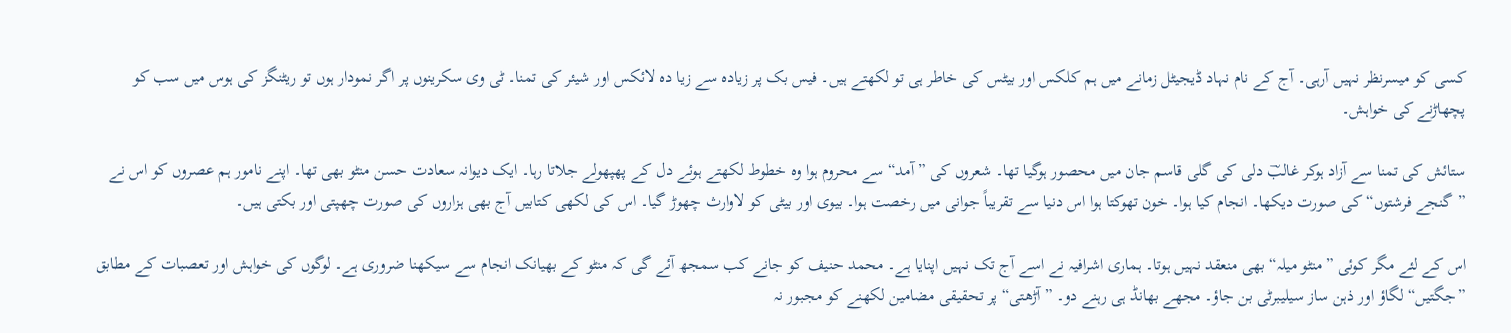کسی کو میسرنظر نہیں آرہی۔ آج کے نام نہاد ڈیجیٹل زمانے میں ہم کلکس اور بیٹس کی خاطر ہی تو لکھتے ہیں۔ فیس بک پر زیادہ سے زیا دہ لائکس اور شیئر کی تمنا۔ ٹی وی سکرینوں پر اگر نمودار ہوں تو ریٹنگز کی ہوس میں سب کو پچھاڑنے کی خواہش۔

ستائش کی تمنا سے آزاد ہوکر غالبؔ دلی کی گلی قاسم جان میں محصور ہوگیا تھا۔ شعروں کی ”آمد“ سے محروم ہوا وہ خطوط لکھتے ہوئے دل کے پھپھولے جلاتا رہا۔ ایک دیوانہ سعادت حسن منٹو بھی تھا۔ اپنے نامور ہم عصروں کو اس نے ”گنجے فرشتوں“ کی صورت دیکھا۔ انجام کیا ہوا۔ خون تھوکتا ہوا اس دنیا سے تقریباً جوانی میں رخصت ہوا۔ بیوی اور بیٹی کو لاوارث چھوڑ گیا۔ اس کی لکھی کتابیں آج بھی ہزاروں کی صورت چھپتی اور بکتی ہیں۔

اس کے لئے مگر کوئی ”منٹو میلہ“ بھی منعقد نہیں ہوتا۔ ہماری اشرافیہ نے اسے آج تک نہیں اپنایا ہے۔ محمد حنیف کو جانے کب سمجھ آئے گی کہ منٹو کے بھیانک انجام سے سیکھنا ضروری ہے۔ لوگوں کی خواہش اور تعصبات کے مطابق ”جگتیں“ لگاؤ اور ذہن ساز سیلیبرٹی بن جاؤ۔ مجھے بھانڈ ہی رہنے دو۔ ”آڑھتی“ پر تحقیقی مضامین لکھنے کو مجبور نہ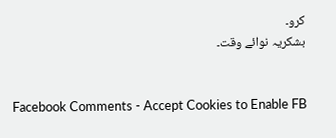کرو۔
بشکریہ نوائے وقت۔


Facebook Comments - Accept Cookies to Enable FB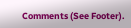Comments (See Footer).